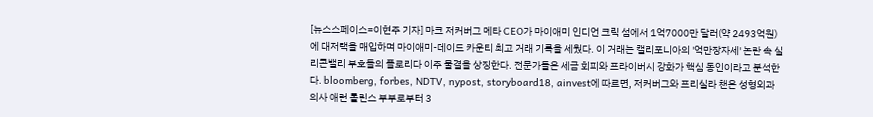[뉴스스페이스=이현주 기자] 마크 저커버그 메타 CEO가 마이애미 인디언 크릭 섬에서 1억7000만 달러(약 2493억원)에 대저택을 매입하며 마이애미-데이드 카운티 최고 거래 기록을 세웠다. 이 거래는 캘리포니아의 '억만장자세' 논란 속 실리콘밸리 부호들의 플로리다 이주 물결을 상징한다. 전문가들은 세금 회피와 프라이버시 강화가 핵심 동인이라고 분석한다. bloomberg, forbes, NDTV, nypost, storyboard18, ainvest에 따르면, 저커버그와 프리실라 챈은 성형외과 의사 애런 롤린스 부부로부터 3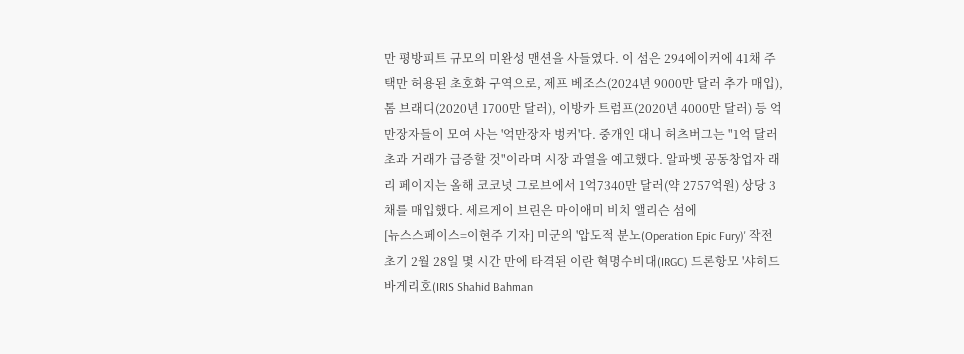만 평방피트 규모의 미완성 맨션을 사들였다. 이 섬은 294에이커에 41채 주택만 허용된 초호화 구역으로, 제프 베조스(2024년 9000만 달러 추가 매입), 톰 브래디(2020년 1700만 달러), 이방카 트럼프(2020년 4000만 달러) 등 억만장자들이 모여 사는 '억만장자 벙커'다. 중개인 대니 허츠버그는 "1억 달러 초과 거래가 급증할 것"이라며 시장 과열을 예고했다. 알파벳 공동창업자 래리 페이지는 올해 코코넛 그로브에서 1억7340만 달러(약 2757억원) 상당 3채를 매입했다. 세르게이 브린은 마이애미 비치 앨리슨 섬에
[뉴스스페이스=이현주 기자] 미군의 '압도적 분노(Operation Epic Fury)' 작전 초기 2월 28일 몇 시간 만에 타격된 이란 혁명수비대(IRGC) 드론항모 '샤히드 바게리호(IRIS Shahid Bahman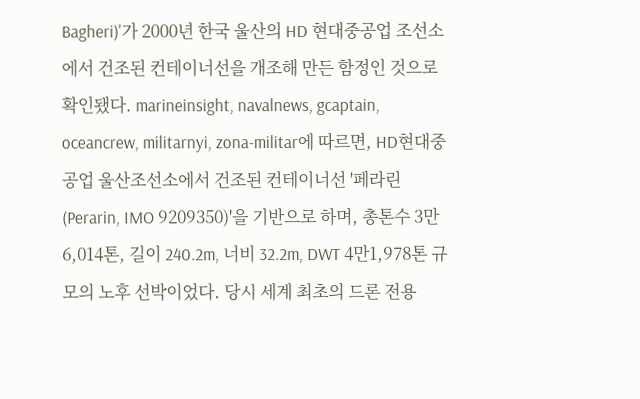Bagheri)'가 2000년 한국 울산의 HD 현대중공업 조선소에서 건조된 컨테이너선을 개조해 만든 함정인 것으로 확인됐다. marineinsight, navalnews, gcaptain, oceancrew, militarnyi, zona-militar에 따르면, HD현대중공업 울산조선소에서 건조된 컨테이너선 '페라린(Perarin, IMO 9209350)'을 기반으로 하며, 총톤수 3만6,014톤, 길이 240.2m, 너비 32.2m, DWT 4만1,978톤 규모의 노후 선박이었다. 당시 세계 최초의 드론 전용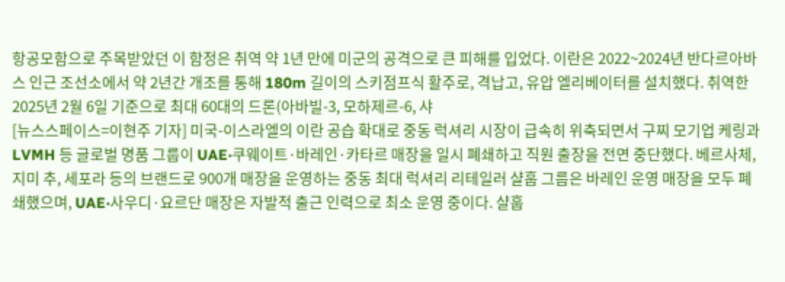항공모함으로 주목받았던 이 함정은 취역 약 1년 만에 미군의 공격으로 큰 피해를 입었다. 이란은 2022~2024년 반다르아바스 인근 조선소에서 약 2년간 개조를 통해 180m 길이의 스키점프식 활주로, 격납고, 유압 엘리베이터를 설치했다. 취역한 2025년 2월 6일 기준으로 최대 60대의 드론(아바빌-3, 모하제르-6, 샤
[뉴스스페이스=이현주 기자] 미국-이스라엘의 이란 공습 확대로 중동 럭셔리 시장이 급속히 위축되면서 구찌 모기업 케링과 LVMH 등 글로벌 명품 그룹이 UAE·쿠웨이트·바레인·카타르 매장을 일시 폐쇄하고 직원 출장을 전면 중단했다. 베르사체, 지미 추, 세포라 등의 브랜드로 900개 매장을 운영하는 중동 최대 럭셔리 리테일러 샬훕 그룹은 바레인 운영 매장을 모두 폐쇄했으며, UAE·사우디·요르단 매장은 자발적 출근 인력으로 최소 운영 중이다. 샬훕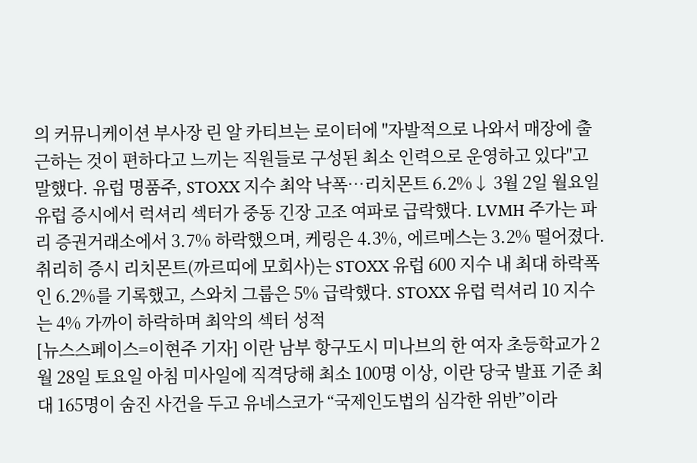의 커뮤니케이션 부사장 린 알 카티브는 로이터에 "자발적으로 나와서 매장에 출근하는 것이 편하다고 느끼는 직원들로 구성된 최소 인력으로 운영하고 있다"고 말했다. 유럽 명품주, STOXX 지수 최악 낙폭…리치몬트 6.2%↓ 3월 2일 월요일 유럽 증시에서 럭셔리 섹터가 중동 긴장 고조 여파로 급락했다. LVMH 주가는 파리 증권거래소에서 3.7% 하락했으며, 케링은 4.3%, 에르메스는 3.2% 떨어졌다. 취리히 증시 리치몬트(까르띠에 모회사)는 STOXX 유럽 600 지수 내 최대 하락폭인 6.2%를 기록했고, 스와치 그룹은 5% 급락했다. STOXX 유럽 럭셔리 10 지수는 4% 가까이 하락하며 최악의 섹터 성적
[뉴스스페이스=이현주 기자] 이란 남부 항구도시 미나브의 한 여자 초등학교가 2월 28일 토요일 아침 미사일에 직격당해 최소 100명 이상, 이란 당국 발표 기준 최대 165명이 숨진 사건을 두고 유네스코가 “국제인도법의 심각한 위반”이라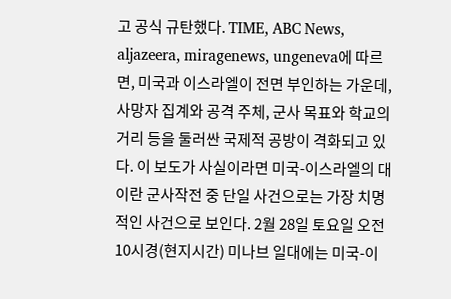고 공식 규탄했다. TIME, ABC News, aljazeera, miragenews, ungeneva에 따르면, 미국과 이스라엘이 전면 부인하는 가운데, 사망자 집계와 공격 주체, 군사 목표와 학교의 거리 등을 둘러싼 국제적 공방이 격화되고 있다. 이 보도가 사실이라면 미국-이스라엘의 대이란 군사작전 중 단일 사건으로는 가장 치명적인 사건으로 보인다. 2월 28일 토요일 오전 10시경(현지시간) 미나브 일대에는 미국-이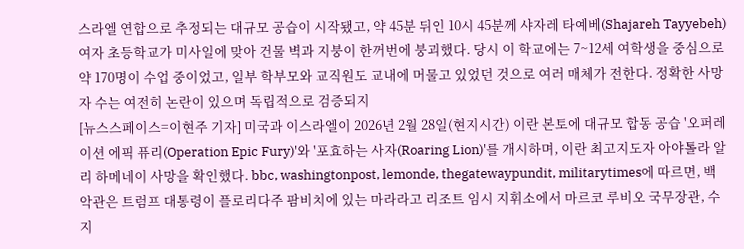스라엘 연합으로 추정되는 대규모 공습이 시작됐고, 약 45분 뒤인 10시 45분께 샤자레 타예베(Shajareh Tayyebeh) 여자 초등학교가 미사일에 맞아 건물 벽과 지붕이 한꺼번에 붕괴했다. 당시 이 학교에는 7~12세 여학생을 중심으로 약 170명이 수업 중이었고, 일부 학부모와 교직원도 교내에 머물고 있었던 것으로 여러 매체가 전한다. 정확한 사망자 수는 여전히 논란이 있으며 독립적으로 검증되지
[뉴스스페이스=이현주 기자] 미국과 이스라엘이 2026년 2월 28일(현지시간) 이란 본토에 대규모 합동 공습 '오퍼레이션 에픽 퓨리(Operation Epic Fury)'와 '포효하는 사자(Roaring Lion)'를 개시하며, 이란 최고지도자 아야톨라 알리 하메네이 사망을 확인했다. bbc, washingtonpost, lemonde, thegatewaypundit, militarytimes에 따르면, 백악관은 트럼프 대통령이 플로리다주 팜비치에 있는 마라라고 리조트 임시 지휘소에서 마르코 루비오 국무장관, 수지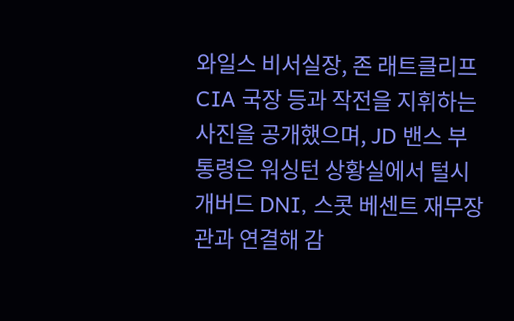와일스 비서실장, 존 래트클리프 CIA 국장 등과 작전을 지휘하는 사진을 공개했으며, JD 밴스 부통령은 워싱턴 상황실에서 털시 개버드 DNI, 스콧 베센트 재무장관과 연결해 감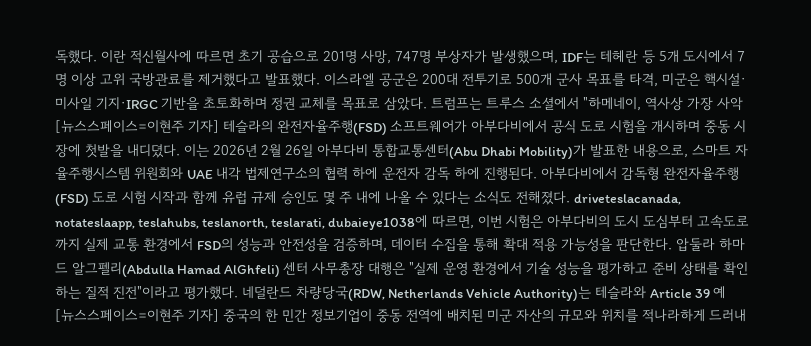독했다. 이란 적신월사에 따르면 초기 공습으로 201명 사망, 747명 부상자가 발생했으며, IDF는 테헤란 등 5개 도시에서 7명 이상 고위 국방관료를 제거했다고 발표했다. 이스라엘 공군은 200대 전투기로 500개 군사 목표를 타격, 미군은 핵시설·미사일 기지·IRGC 기반을 초토화하며 정권 교체를 목표로 삼았다. 트럼프는 트루스 소셜에서 "하메네이, 역사상 가장 사악
[뉴스스페이스=이현주 기자] 테슬라의 완전자율주행(FSD) 소프트웨어가 아부다비에서 공식 도로 시험을 개시하며 중동 시장에 첫발을 내디뎠다. 이는 2026년 2월 26일 아부다비 통합교통센터(Abu Dhabi Mobility)가 발표한 내용으로, 스마트 자율주행시스템 위원회와 UAE 내각 법제연구소의 협력 하에 운전자 감독 하에 진행된다. 아부다비에서 감독형 완전자율주행(FSD) 도로 시험 시작과 함께 유럽 규제 승인도 몇 주 내에 나올 수 있다는 소식도 전해졌다. driveteslacanada, notateslaapp, teslahubs, teslanorth, teslarati, dubaieye1038에 따르면, 이번 시험은 아부다비의 도시 도심부터 고속도로까지 실제 교통 환경에서 FSD의 성능과 안전성을 검증하며, 데이터 수집을 통해 확대 적용 가능성을 판단한다. 압둘라 하마드 알그펠리(Abdulla Hamad AlGhfeli) 센터 사무총장 대행은 "실제 운영 환경에서 기술 성능을 평가하고 준비 상태를 확인하는 질적 진전"이라고 평가했다. 네덜란드 차량당국(RDW, Netherlands Vehicle Authority)는 테슬라와 Article 39 예
[뉴스스페이스=이현주 기자] 중국의 한 민간 정보기업이 중동 전역에 배치된 미군 자산의 규모와 위치를 적나라하게 드러내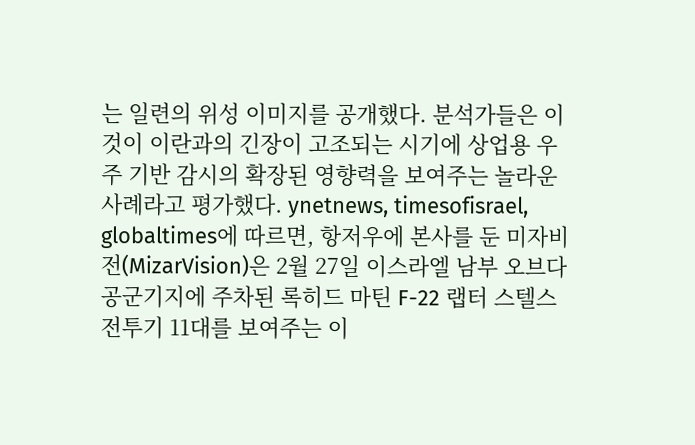는 일련의 위성 이미지를 공개했다. 분석가들은 이것이 이란과의 긴장이 고조되는 시기에 상업용 우주 기반 감시의 확장된 영향력을 보여주는 놀라운 사례라고 평가했다. ynetnews, timesofisrael, globaltimes에 따르면, 항저우에 본사를 둔 미자비전(MizarVision)은 2월 27일 이스라엘 남부 오브다 공군기지에 주차된 록히드 마틴 F-22 랩터 스텔스 전투기 11대를 보여주는 이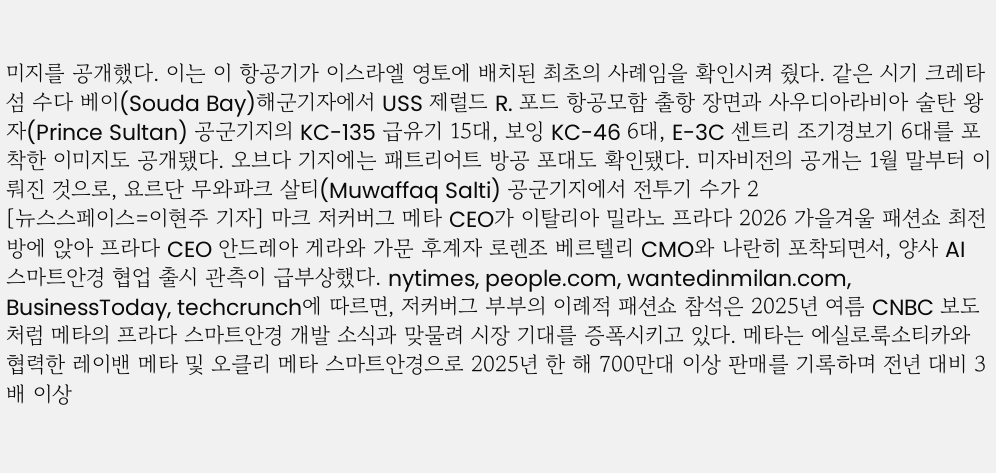미지를 공개했다. 이는 이 항공기가 이스라엘 영토에 배치된 최초의 사례임을 확인시켜 줬다. 같은 시기 크레타 섬 수다 베이(Souda Bay)해군기자에서 USS 제럴드 R. 포드 항공모함 출항 장면과 사우디아라비아 술탄 왕자(Prince Sultan) 공군기지의 KC-135 급유기 15대, 보잉 KC-46 6대, E-3C 센트리 조기경보기 6대를 포착한 이미지도 공개됐다. 오브다 기지에는 패트리어트 방공 포대도 확인됐다. 미자비전의 공개는 1월 말부터 이뤄진 것으로, 요르단 무와파크 살티(Muwaffaq Salti) 공군기지에서 전투기 수가 2
[뉴스스페이스=이현주 기자] 마크 저커버그 메타 CEO가 이탈리아 밀라노 프라다 2026 가을겨울 패션쇼 최전방에 앉아 프라다 CEO 안드레아 게라와 가문 후계자 로렌조 베르텔리 CMO와 나란히 포착되면서, 양사 AI 스마트안경 협업 출시 관측이 급부상했다. nytimes, people.com, wantedinmilan.com, BusinessToday, techcrunch에 따르면, 저커버그 부부의 이례적 패션쇼 참석은 2025년 여름 CNBC 보도처럼 메타의 프라다 스마트안경 개발 소식과 맞물려 시장 기대를 증폭시키고 있다. 메타는 에실로룩소티카와 협력한 레이밴 메타 및 오클리 메타 스마트안경으로 2025년 한 해 700만대 이상 판매를 기록하며 전년 대비 3배 이상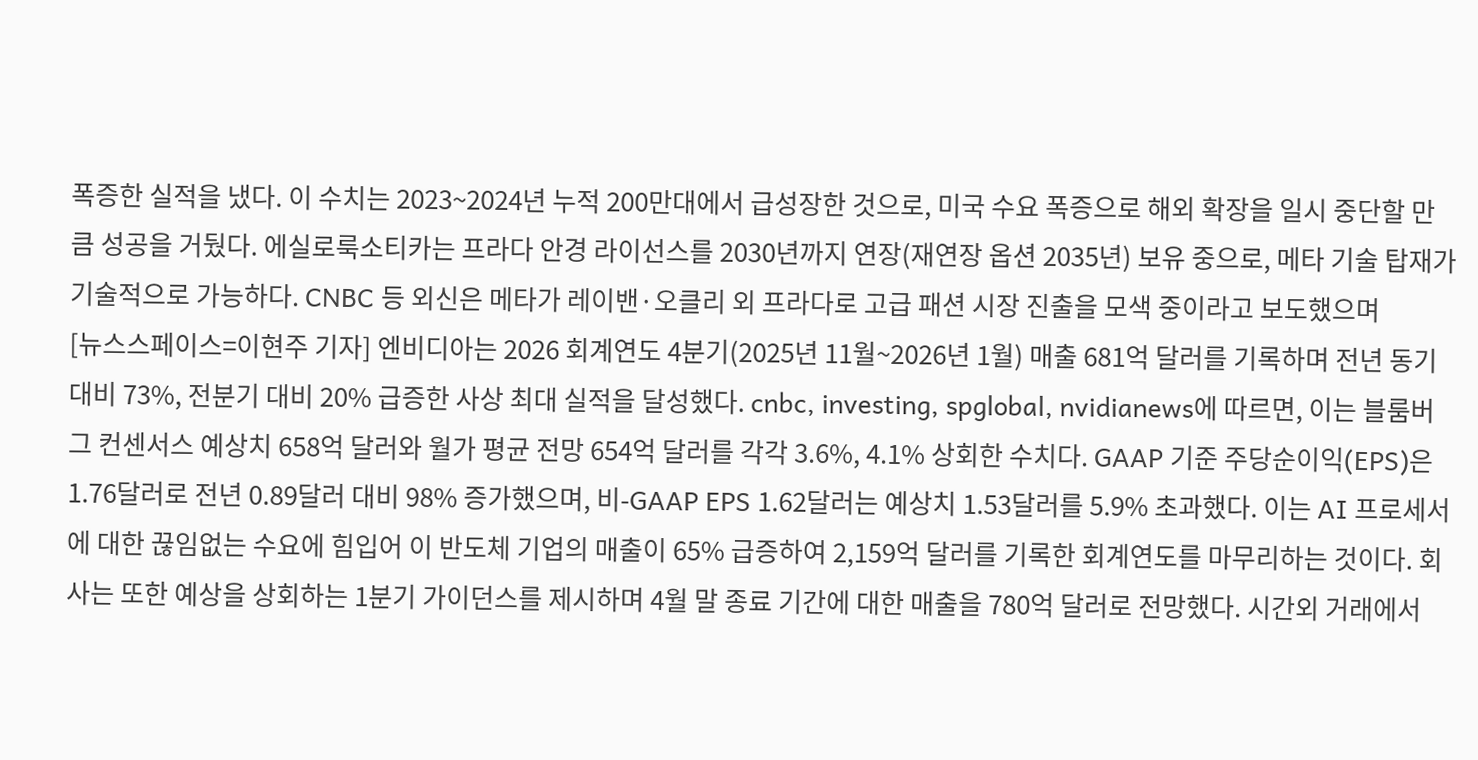폭증한 실적을 냈다. 이 수치는 2023~2024년 누적 200만대에서 급성장한 것으로, 미국 수요 폭증으로 해외 확장을 일시 중단할 만큼 성공을 거뒀다. 에실로룩소티카는 프라다 안경 라이선스를 2030년까지 연장(재연장 옵션 2035년) 보유 중으로, 메타 기술 탑재가 기술적으로 가능하다. CNBC 등 외신은 메타가 레이밴·오클리 외 프라다로 고급 패션 시장 진출을 모색 중이라고 보도했으며
[뉴스스페이스=이현주 기자] 엔비디아는 2026 회계연도 4분기(2025년 11월~2026년 1월) 매출 681억 달러를 기록하며 전년 동기 대비 73%, 전분기 대비 20% 급증한 사상 최대 실적을 달성했다. cnbc, investing, spglobal, nvidianews에 따르면, 이는 블룸버그 컨센서스 예상치 658억 달러와 월가 평균 전망 654억 달러를 각각 3.6%, 4.1% 상회한 수치다. GAAP 기준 주당순이익(EPS)은 1.76달러로 전년 0.89달러 대비 98% 증가했으며, 비-GAAP EPS 1.62달러는 예상치 1.53달러를 5.9% 초과했다. 이는 AI 프로세서에 대한 끊임없는 수요에 힘입어 이 반도체 기업의 매출이 65% 급증하여 2,159억 달러를 기록한 회계연도를 마무리하는 것이다. 회사는 또한 예상을 상회하는 1분기 가이던스를 제시하며 4월 말 종료 기간에 대한 매출을 780억 달러로 전망했다. 시간외 거래에서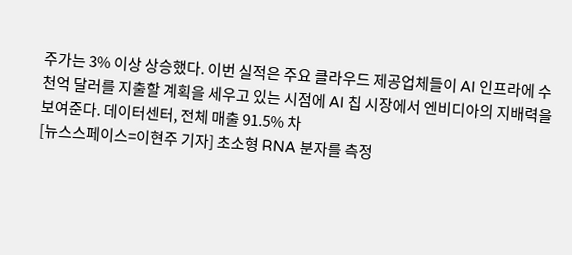주가는 3% 이상 상승했다. 이번 실적은 주요 클라우드 제공업체들이 AI 인프라에 수천억 달러를 지출할 계획을 세우고 있는 시점에 AI 칩 시장에서 엔비디아의 지배력을 보여준다. 데이터센터, 전체 매출 91.5% 차
[뉴스스페이스=이현주 기자] 초소형 RNA 분자를 측정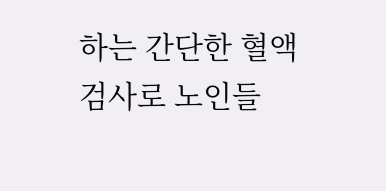하는 간단한 혈액 검사로 노인들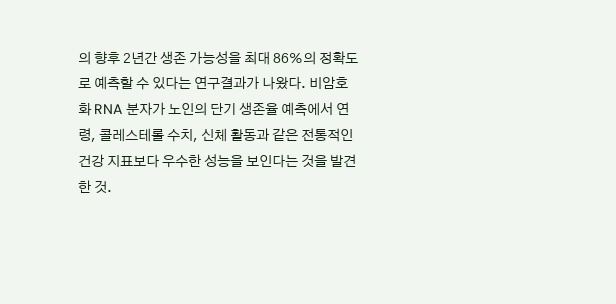의 향후 2년간 생존 가능성을 최대 86%의 정확도로 예측할 수 있다는 연구결과가 나왔다. 비암호화 RNA 분자가 노인의 단기 생존율 예측에서 연령, 콜레스테롤 수치, 신체 활동과 같은 전통적인 건강 지표보다 우수한 성능을 보인다는 것을 발견한 것.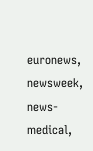euronews, newsweek, news-medical,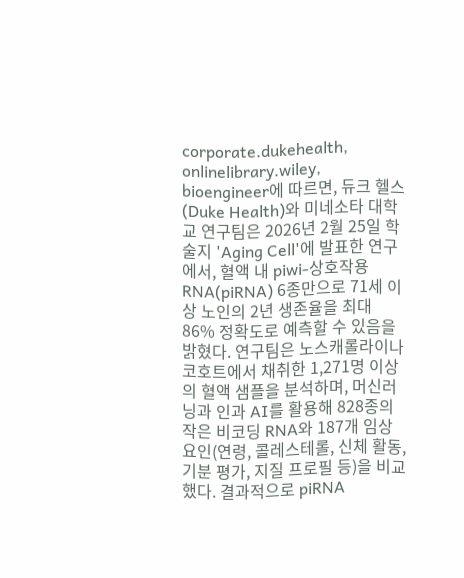corporate.dukehealth, onlinelibrary.wiley, bioengineer에 따르면, 듀크 헬스(Duke Health)와 미네소타 대학교 연구팀은 2026년 2월 25일 학술지 'Aging Cell'에 발표한 연구에서, 혈액 내 piwi-상호작용 RNA(piRNA) 6종만으로 71세 이상 노인의 2년 생존율을 최대 86% 정확도로 예측할 수 있음을 밝혔다. 연구팀은 노스캐롤라이나 코호트에서 채취한 1,271명 이상의 혈액 샘플을 분석하며, 머신러닝과 인과 AI를 활용해 828종의 작은 비코딩 RNA와 187개 임상 요인(연령, 콜레스테롤, 신체 활동, 기분 평가, 지질 프로필 등)을 비교했다. 결과적으로 piRNA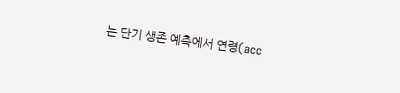는 단기 생존 예측에서 연령(acc